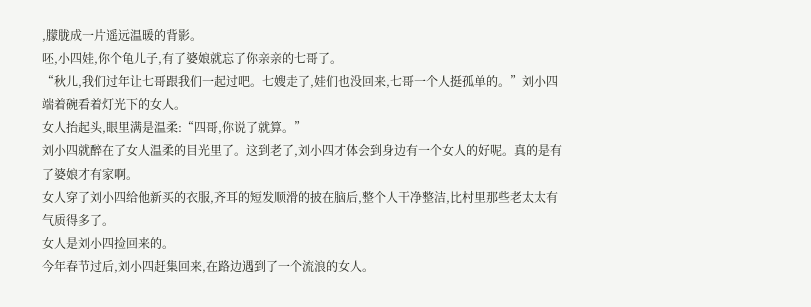,朦胧成一片遥远温暖的背影。
呸,小四娃,你个龟儿子,有了婆娘就忘了你亲亲的七哥了。
“秋儿,我们过年让七哥跟我们一起过吧。七嫂走了,娃们也没回来,七哥一个人挺孤单的。”刘小四端着碗看着灯光下的女人。
女人抬起头,眼里满是温柔:“四哥,你说了就算。”
刘小四就醉在了女人温柔的目光里了。这到老了,刘小四才体会到身边有一个女人的好呢。真的是有了婆娘才有家啊。
女人穿了刘小四给他新买的衣服,齐耳的短发顺滑的披在脑后,整个人干净整洁,比村里那些老太太有气质得多了。
女人是刘小四捡回来的。
今年春节过后,刘小四赶集回来,在路边遇到了一个流浪的女人。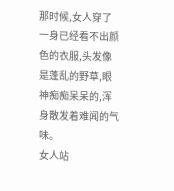那时候,女人穿了一身已经看不出颜色的衣服,头发像是蓬乱的野草,眼神痴痴呆呆的,浑身散发着难闻的气味。
女人站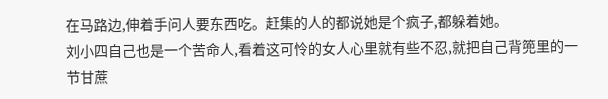在马路边,伸着手问人要东西吃。赶集的人的都说她是个疯子,都躲着她。
刘小四自己也是一个苦命人,看着这可怜的女人心里就有些不忍,就把自己背篼里的一节甘蔗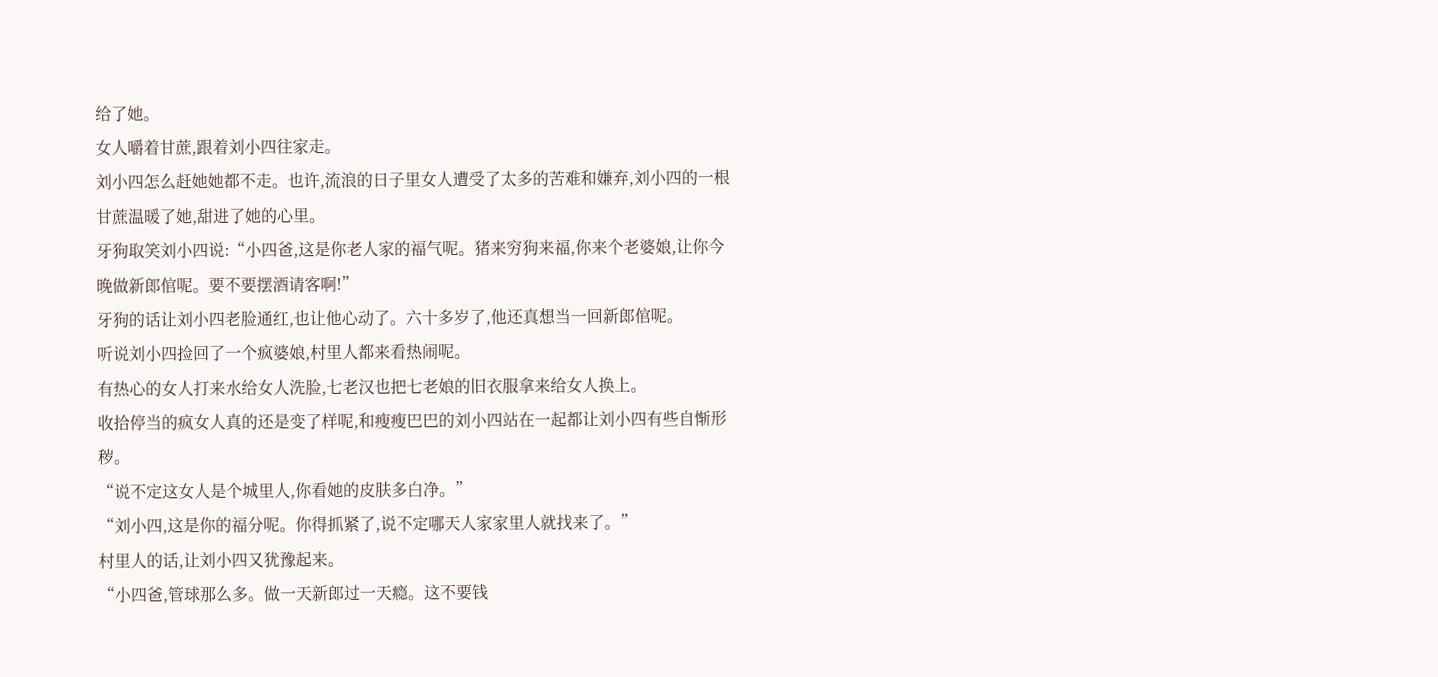给了她。
女人嚼着甘蔗,跟着刘小四往家走。
刘小四怎么赶她她都不走。也许,流浪的日子里女人遭受了太多的苦难和嫌弃,刘小四的一根甘蔗温暖了她,甜进了她的心里。
牙狗取笑刘小四说:“小四爸,这是你老人家的福气呢。猪来穷狗来福,你来个老婆娘,让你今晚做新郎倌呢。要不要摆酒请客啊!”
牙狗的话让刘小四老脸通红,也让他心动了。六十多岁了,他还真想当一回新郎倌呢。
听说刘小四捡回了一个疯婆娘,村里人都来看热闹呢。
有热心的女人打来水给女人洗脸,七老汉也把七老娘的旧衣服拿来给女人换上。
收拾停当的疯女人真的还是变了样呢,和瘦瘦巴巴的刘小四站在一起都让刘小四有些自惭形秽。
“说不定这女人是个城里人,你看她的皮肤多白净。”
“刘小四,这是你的福分呢。你得抓紧了,说不定哪天人家家里人就找来了。”
村里人的话,让刘小四又犹豫起来。
“小四爸,管球那么多。做一天新郎过一天瘾。这不要钱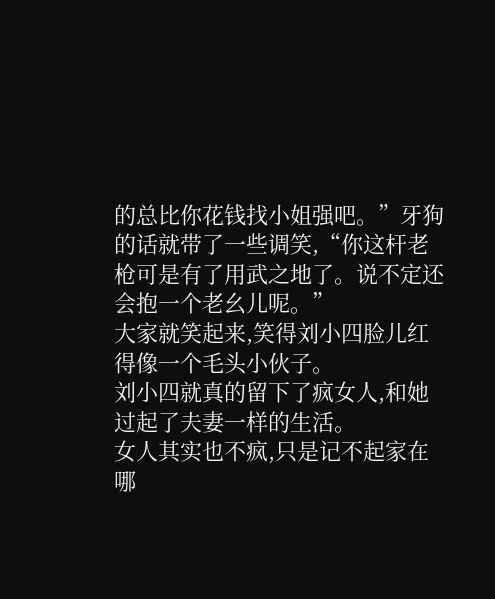的总比你花钱找小姐强吧。”牙狗的话就带了一些调笑,“你这杆老枪可是有了用武之地了。说不定还会抱一个老幺儿呢。”
大家就笑起来,笑得刘小四脸儿红得像一个毛头小伙子。
刘小四就真的留下了疯女人,和她过起了夫妻一样的生活。
女人其实也不疯,只是记不起家在哪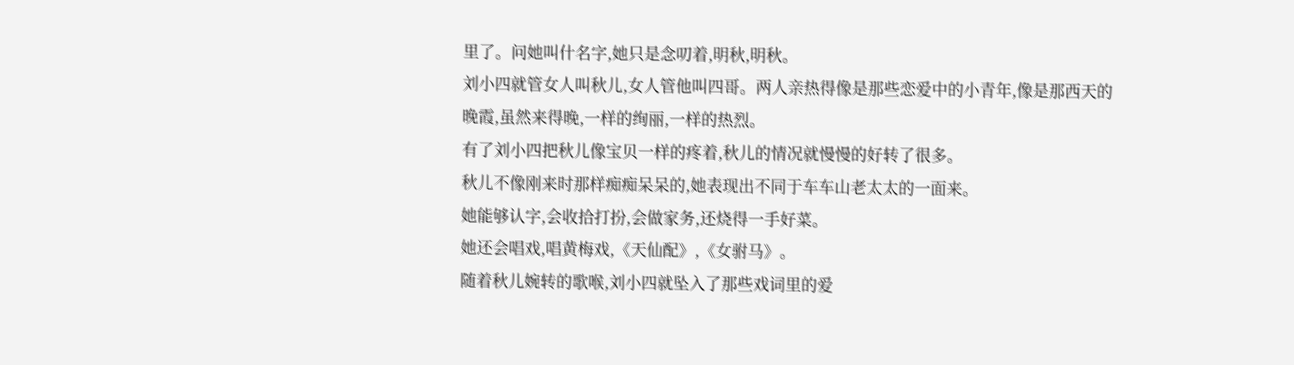里了。问她叫什名字,她只是念叨着,明秋,明秋。
刘小四就管女人叫秋儿,女人管他叫四哥。两人亲热得像是那些恋爱中的小青年,像是那西天的晚霞,虽然来得晚,一样的绚丽,一样的热烈。
有了刘小四把秋儿像宝贝一样的疼着,秋儿的情况就慢慢的好转了很多。
秋儿不像刚来时那样痴痴呆呆的,她表现出不同于车车山老太太的一面来。
她能够认字,会收拾打扮,会做家务,还烧得一手好菜。
她还会唱戏,唱黄梅戏,《天仙配》,《女驸马》。
随着秋儿婉转的歌喉,刘小四就坠入了那些戏词里的爱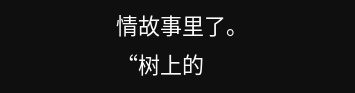情故事里了。
“树上的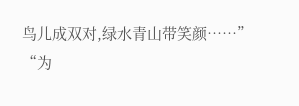鸟儿成双对,绿水青山带笑颜……”
“为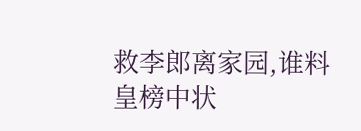救李郎离家园,谁料皇榜中状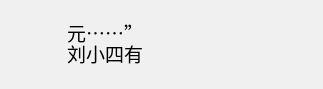元……”
刘小四有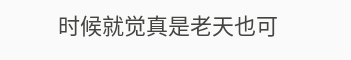时候就觉真是老天也可